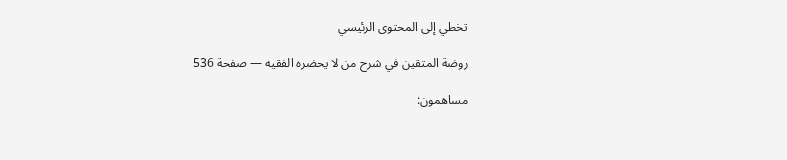تخطي إلى المحتوى الرئيسي

روضة المتقين في شرح من لا يحضره الفقيه — صفحة 536

مساهمون: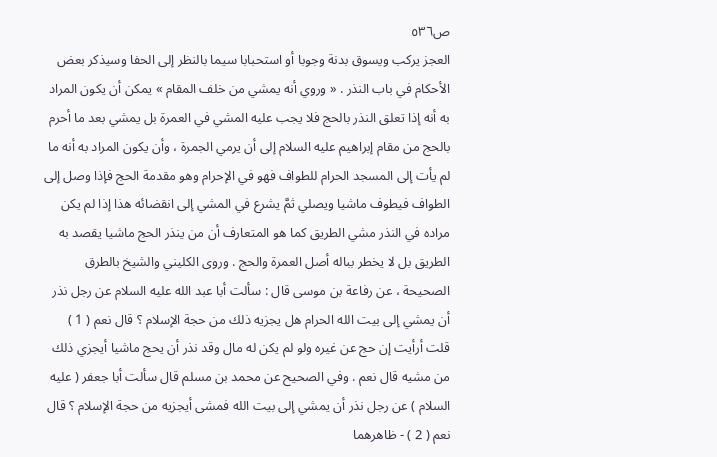ص٥٣٦
العجز يركب ويسوق بدنة وجوبا أو استحبابا سيما بالنظر إلى الحفا وسيذكر بعض الأحكام في باب النذر . « وروي أنه يمشي من خلف المقام » يمكن أن يكون المراد به أنه إذا تعلق النذر بالحج فلا يجب عليه المشي في العمرة بل يمشي بعد ما أحرم بالحج من مقام إبراهيم عليه السلام إلى أن يرمي الجمرة ، وأن يكون المراد به أنه ما لم يأت إلى المسجد الحرام للطواف فهو في الإحرام وهو مقدمة الحج فإذا وصل إلى الطواف فيطوف ماشيا ويصلي ثمَّ يشرع في المشي إلى انقضائه هذا إذا لم يكن مراده في النذر مشي الطريق كما هو المتعارف أن من ينذر الحج ماشيا يقصد به الطريق بل لا يخطر بباله أصل العمرة والحج . وروى الكليني والشيخ بالطرق الصحيحة ، عن رفاعة بن موسى قال : سألت أبا عبد الله عليه السلام عن رجل نذر أن يمشي إلى بيت الله الحرام هل يجزيه ذلك من حجة الإسلام ؟ قال نعم ( 1 ) قلت أرأيت إن حج عن غيره ولو لم يكن له مال وقد نذر أن يحج ماشيا أيجزي ذلك من مشيه قال نعم . وفي الصحيح عن محمد بن مسلم قال سألت أبا جعفر ( عليه السلام ) عن رجل نذر أن يمشي إلى بيت الله فمشى أيجزيه من حجة الإسلام ؟ قال نعم ( 2 ) - ظاهرهما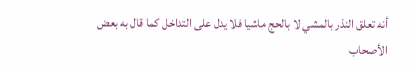أنه تعلق النذر بالمشي لا بالحج ماشيا فلا يدل على التداخل كما قال به بعض الأصحاب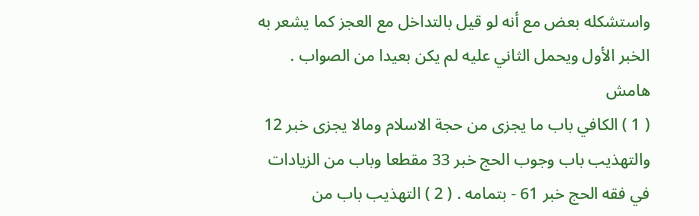واستشكله بعض مع أنه لو قيل بالتداخل مع العجز كما يشعر به الخبر الأول ويحمل الثاني عليه لم يكن بعيدا من الصواب .
هامش
( 1 ) الكافي باب ما يجزى من حجة الاسلام ومالا يجزى خبر 12 والتهذيب باب وجوب الحج خبر 33 مقطعا وباب من الزيادات في فقه الحج خبر 61 - بتمامه . ( 2 ) التهذيب باب من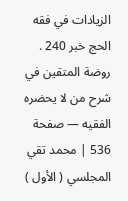الزيادات في فقه الحج خبر 240 .
روضة المتقين في شرح من لا يحضره الفقيه — صفحة 536 | محمد تقي المجلسي ( الأول )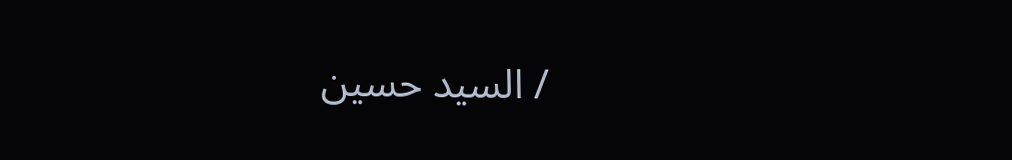/ السيد حسين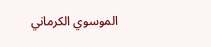الموسوي الكرماني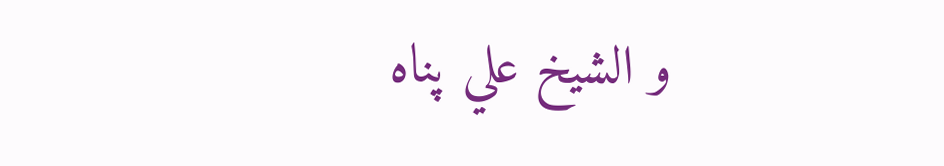و الشيخ علي پناه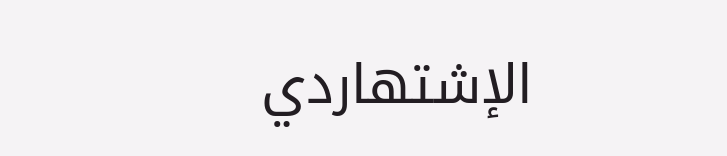الإشتهاردي